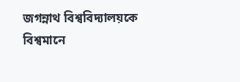জগন্নাথ বিশ্ববিদ্যালয়কে বিশ্বমানে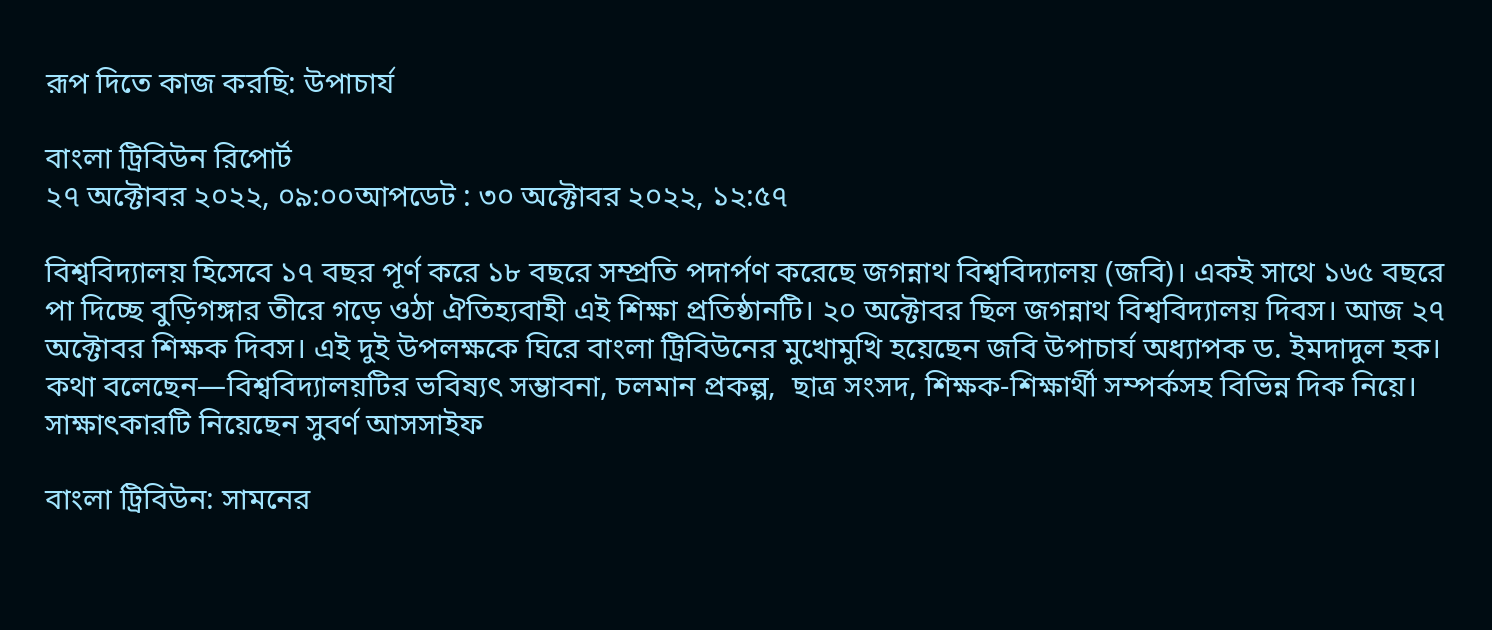রূপ দিতে কাজ করছি: উপাচার্য

বাংলা ট্রিবিউন রিপোর্ট
২৭ অক্টোবর ২০২২, ০৯:০০আপডেট : ৩০ অক্টোবর ২০২২, ১২:৫৭

বিশ্ববিদ্যালয় হিসেবে ১৭ বছর পূর্ণ করে ১৮ বছরে সম্প্রতি পদার্পণ করেছে জগন্নাথ বিশ্ববিদ্যালয় (জবি)। একই সাথে ১৬৫ বছরে পা দিচ্ছে বুড়িগঙ্গার তীরে গড়ে ওঠা ঐতিহ্যবাহী এই শিক্ষা প্রতিষ্ঠানটি। ২০ অক্টোবর ছিল জগন্নাথ বিশ্ববিদ্যালয় দিবস। আজ ২৭ অক্টোবর শিক্ষক দিবস। এই দুই উপলক্ষকে ঘিরে বাংলা ট্রিবিউনের মুখোমুখি হয়েছেন জবি উপাচার্য অধ্যাপক ড. ইমদাদুল হক। কথা বলেছেন—বিশ্ববিদ্যালয়টির ভবিষ্যৎ সম্ভাবনা, চলমান প্রকল্প,  ছাত্র সংসদ, শিক্ষক-শিক্ষার্থী সম্পর্কসহ বিভিন্ন দিক নিয়ে। সাক্ষাৎকারটি নিয়েছেন সুবর্ণ আসসাইফ

বাংলা ট্রিবিউন: সামনের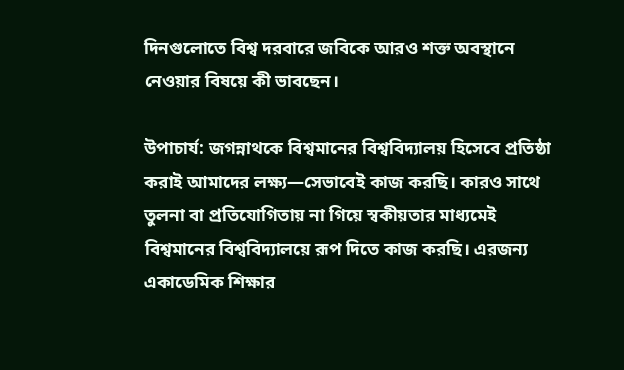দিনগুলোতে বিশ্ব দরবারে জবিকে আরও শক্ত অবস্থানে নেওয়ার বিষয়ে কী ভাবছেন।

উপাচার্য: জগন্নাথকে বিশ্বমানের বিশ্ববিদ্যালয় হিসেবে প্রতিষ্ঠা করাই আমাদের লক্ষ্য—সেভাবেই কাজ করছি। কারও সাথে তুলনা বা প্রতিযোগিতায় না গিয়ে স্বকীয়তার মাধ্যমেই বিশ্বমানের বিশ্ববিদ্যালয়ে রূপ দিতে কাজ করছি। এরজন্য একাডেমিক শিক্ষার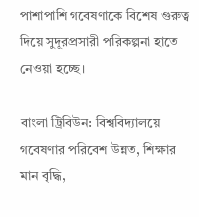পাশাপাশি গবেষণাকে বিশেষ গুরুত্ব দিয়ে সুদূরপ্রসারী পরিকল্পনা হাতে নেওয়া হচ্ছে।

বাংলা ট্রিবিউন: বিশ্ববিদ্যালয়ে গবেষণার পরিবেশ উন্নত, শিক্ষার মান বৃদ্ধি,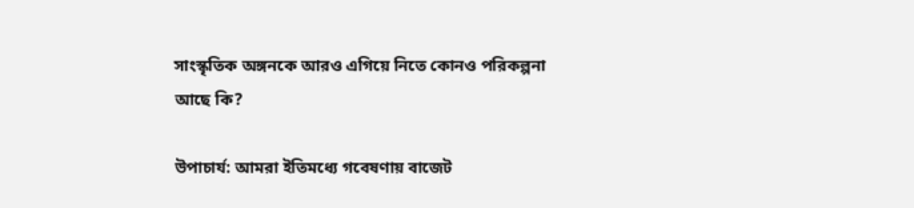সাংস্কৃতিক অঙ্গনকে আরও এগিয়ে নিতে কোনও পরিকল্পনা আছে কি?

উপাচার্য: আমরা ইতিমধ্যে গবেষণায় বাজেট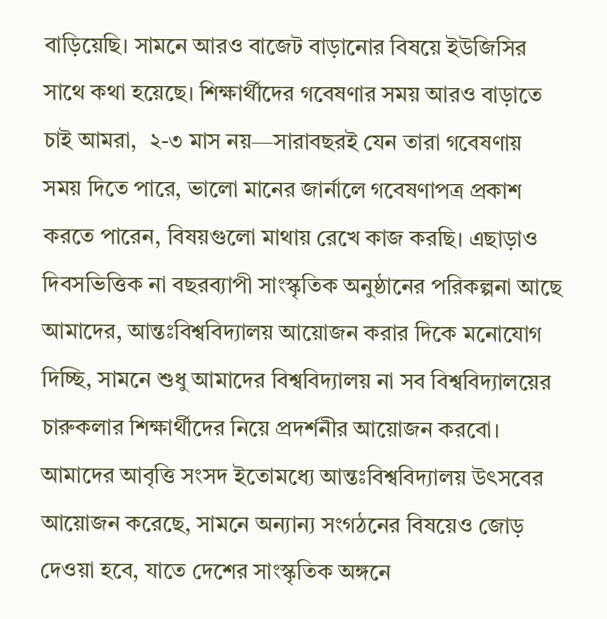বাড়িয়েছি। সামনে আরও বাজেট বাড়ানোর বিষয়ে ইউজিসির সাথে কথা হয়েছে। শিক্ষার্থীদের গবেষণার সময় আরও বাড়াতে চাই আমরা,  ২-৩ মাস নয়—সারাবছরই যেন তারা গবেষণায় সময় দিতে পারে, ভালো মানের জার্নালে গবেষণাপত্র প্রকাশ করতে পারেন, বিষয়গুলো মাথায় রেখে কাজ করছি। এছাড়াও দিবসভিত্তিক না বছরব্যাপী সাংস্কৃতিক অনুষ্ঠানের পরিকল্পনা আছে আমাদের, আন্তঃবিশ্ববিদ্যালয় আয়োজন করার দিকে মনোযোগ দিচ্ছি, সামনে শুধু আমাদের বিশ্ববিদ্যালয় না সব বিশ্ববিদ্যালয়ের চারুকলার শিক্ষার্থীদের নিয়ে প্রদর্শনীর আয়োজন করবো। আমাদের আবৃত্তি সংসদ ইতোমধ্যে আন্তঃবিশ্ববিদ্যালয় উৎসবের আয়োজন করেছে, সামনে অন্যান্য সংগঠনের বিষয়েও জোড় দেওয়া হবে, যাতে দেশের সাংস্কৃতিক অঙ্গনে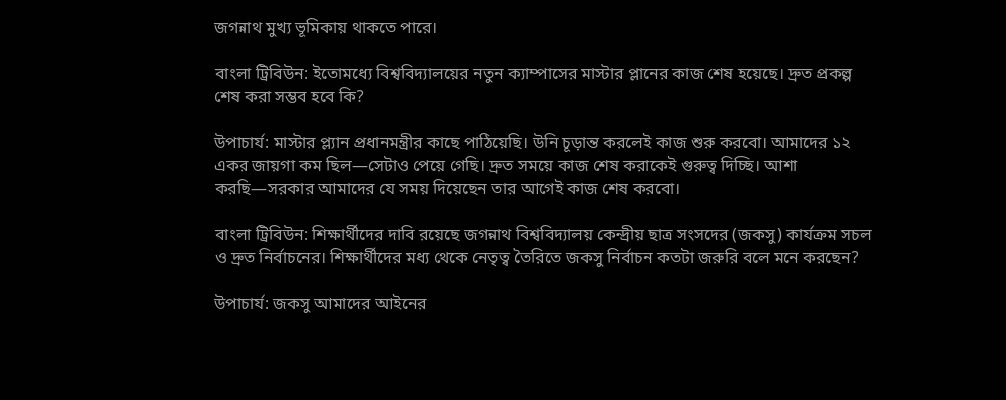জগন্নাথ মুখ্য ভূমিকায় থাকতে পারে।

বাংলা ট্রিবিউন: ইতোমধ্যে বিশ্ববিদ্যালয়ের নতুন ক্যাম্পাসের মাস্টার প্লানের কাজ শেষ হয়েছে। দ্রুত প্রকল্প শেষ করা সম্ভব হবে কি?

উপাচার্য: মাস্টার প্ল্যান প্রধানমন্ত্রীর কাছে পাঠিয়েছি। উনি চূড়ান্ত করলেই কাজ শুরু করবো। আমাদের ১২ একর জায়গা কম ছিল—সেটাও পেয়ে গেছি। দ্রুত সময়ে কাজ শেষ করাকেই গুরুত্ব দিচ্ছি। আশা করছি—সরকার আমাদের যে সময় দিয়েছেন তার আগেই কাজ শেষ করবো।

বাংলা ট্রিবিউন: শিক্ষার্থীদের দাবি রয়েছে জগন্নাথ বিশ্ববিদ্যালয় কেন্দ্রীয় ছাত্র সংসদের (জকসু) কার্যক্রম সচল ও দ্রুত নির্বাচনের। শিক্ষার্থীদের মধ্য থেকে নেতৃত্ব তৈরিতে জকসু নির্বাচন কতটা জরুরি বলে মনে করছেন?

উপাচার্য: জকসু আমাদের আইনের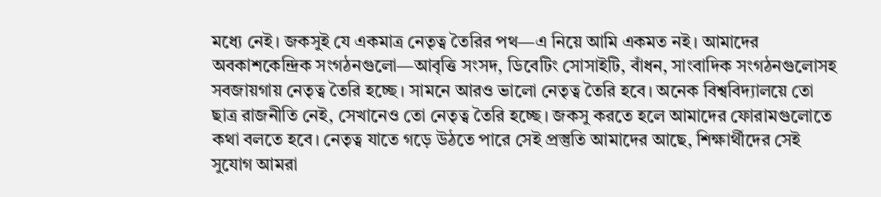মধ্যে নেই। জকসুই যে একমাত্র নেতৃত্ব তৈরির পথ—এ নিয়ে আমি একমত নই। আমাদের অবকাশকেন্দ্রিক সংগঠনগুলো—আবৃত্তি সংসদ, ডিবেটিং সোসাইটি, বাঁধন, সাংবাদিক সংগঠনগুলোসহ সবজায়গায় নেতৃত্ব তৈরি হচ্ছে। সামনে আরও ভালো নেতৃত্ব তৈরি হবে। অনেক বিশ্ববিদ্যালয়ে তো ছাত্র রাজনীতি নেই, সেখানেও তো নেতৃত্ব তৈরি হচ্ছে। জকসু করতে হলে আমাদের ফোরামগুলোতে কথা বলতে হবে। নেতৃত্ব যাতে গড়ে উঠতে পারে সেই প্রস্তুতি আমাদের আছে, শিক্ষার্থীদের সেই সুযোগ আমরা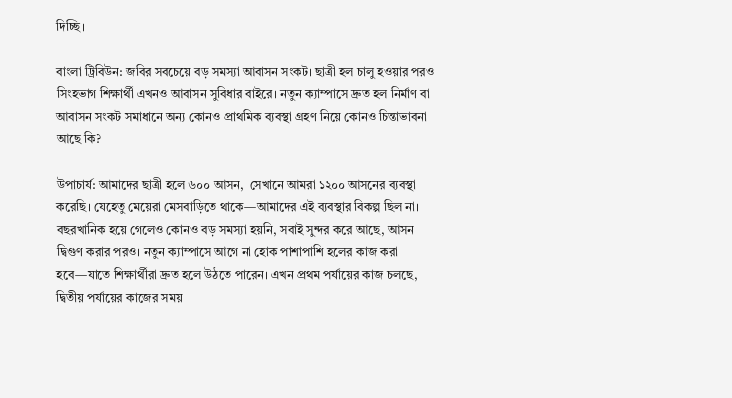দিচ্ছি।

বাংলা ট্রিবিউন: জবির সবচেয়ে বড় সমস্যা আবাসন সংকট। ছাত্রী হল চালু হওয়ার পরও সিংহভাগ শিক্ষার্থী এখনও আবাসন সুবিধার বাইরে। নতুন ক্যাম্পাসে দ্রুত হল নির্মাণ বা আবাসন সংকট সমাধানে অন্য কোনও প্রাথমিক ব্যবস্থা গ্রহণ নিয়ে কোনও চিন্তাভাবনা আছে কি?

উপাচার্য: আমাদের ছাত্রী হলে ৬০০ আসন,  সেখানে আমরা ১২০০ আসনের ব্যবস্থা করেছি। যেহেতু মেয়েরা মেসবাড়িতে থাকে—আমাদের এই ব্যবস্থার বিকল্প ছিল না। বছরখানিক হয়ে গেলেও কোনও বড় সমস্যা হয়নি, সবাই সুন্দর করে আছে, আসন দ্বিগুণ করার পরও। নতুন ক্যাম্পাসে আগে না হোক পাশাপাশি হলের কাজ করা হবে—যাতে শিক্ষার্থীরা দ্রুত হলে উঠতে পারেন। এখন প্রথম পর্যায়ের কাজ চলছে, দ্বিতীয় পর্যায়ের কাজের সময়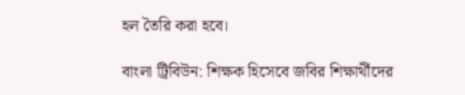হল তৈরি করা হবে।

বাংলা ট্রিবিউন: শিক্ষক হিসেবে জবির শিক্ষার্থীদের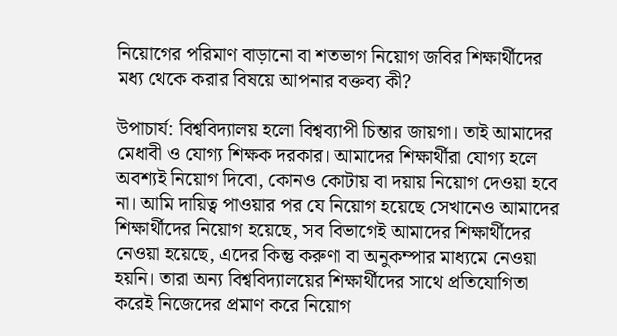নিয়োগের পরিমাণ বাড়ানো বা শতভাগ নিয়োগ জবির শিক্ষার্থীদের মধ্য থেকে করার বিষয়ে আপনার বক্তব্য কী?

উপাচার্য: বিশ্ববিদ্যালয় হলো বিশ্বব্যাপী চিন্তার জায়গা। তাই আমাদের মেধাবী ও যোগ্য শিক্ষক দরকার। আমাদের শিক্ষার্থীরা যোগ্য হলে অবশ্যই নিয়োগ দিবো, কোনও কোটায় বা দয়ায় নিয়োগ দেওয়া হবে না। আমি দায়িত্ব পাওয়ার পর যে নিয়োগ হয়েছে সেখানেও আমাদের শিক্ষার্থীদের নিয়োগ হয়েছে, সব বিভাগেই আমাদের শিক্ষার্থীদের নেওয়া হয়েছে, এদের কিন্তু করুণা বা অনুকম্পার মাধ্যমে নেওয়া হয়নি। তারা অন্য বিশ্ববিদ্যালয়ের শিক্ষার্থীদের সাথে প্রতিযোগিতা করেই নিজেদের প্রমাণ করে নিয়োগ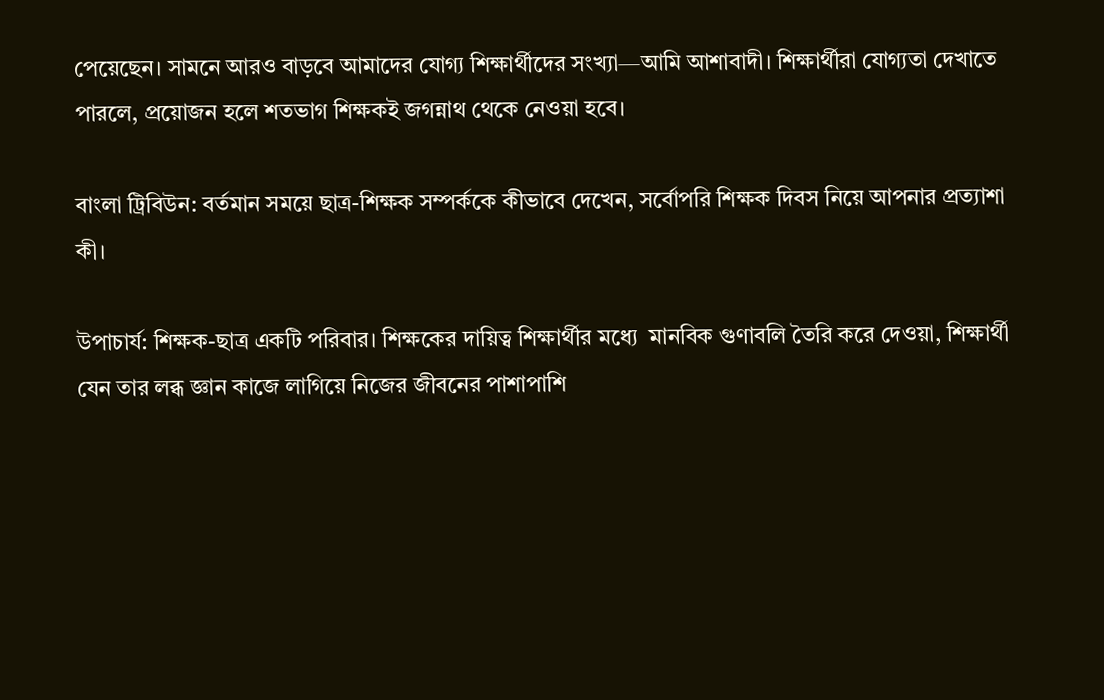পেয়েছেন। সামনে আরও বাড়বে আমাদের যোগ্য শিক্ষার্থীদের সংখ্যা—আমি আশাবাদী। শিক্ষার্থীরা যোগ্যতা দেখাতে পারলে, প্রয়োজন হলে শতভাগ শিক্ষকই জগন্নাথ থেকে নেওয়া হবে।

বাংলা ট্রিবিউন: বর্তমান সময়ে ছাত্র-শিক্ষক সম্পর্ককে কীভাবে দেখেন, সর্বোপরি শিক্ষক দিবস নিয়ে আপনার প্রত্যাশা কী।

উপাচার্য: শিক্ষক-ছাত্র একটি পরিবার। শিক্ষকের দায়িত্ব শিক্ষার্থীর মধ্যে  মানবিক গুণাবলি তৈরি করে দেওয়া, শিক্ষার্থী যেন তার লব্ধ জ্ঞান কাজে লাগিয়ে নিজের জীবনের পাশাপাশি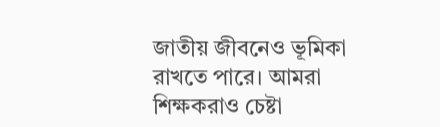জাতীয় জীবনেও ভূমিকা রাখতে পারে। আমরা শিক্ষকরাও চেষ্টা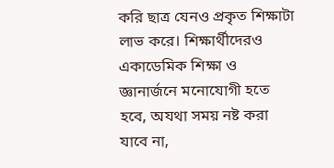করি ছাত্র যেনও প্রকৃত শিক্ষাটা লাভ করে। শিক্ষার্থীদেরও একাডেমিক শিক্ষা ও জ্ঞানার্জনে মনোযোগী হতে হবে, অযথা সময় নষ্ট করা যাবে না,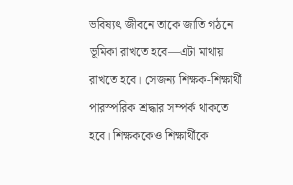ভবিষ্যৎ জীবনে তাকে জাতি গঠনে ভূমিকা রাখতে হবে—এটা মাথায় রাখতে হবে। সেজন্য শিক্ষক-শিক্ষার্থী পারস্পরিক শ্রদ্ধার সম্পর্ক থাকতে হবে। শিক্ষককেও শিক্ষার্থীকে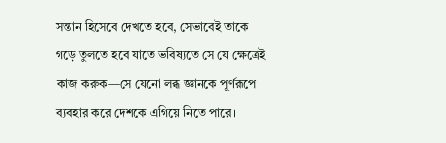সন্তান হিসেবে দেখতে হবে, সেভাবেই তাকে গড়ে তুলতে হবে যাতে ভবিষ্যতে সে যে ক্ষেত্রেই কাজ করুক—সে যেনো লব্ধ জ্ঞানকে পূর্ণরূপে ব্যবহার করে দেশকে এগিয়ে নিতে পারে।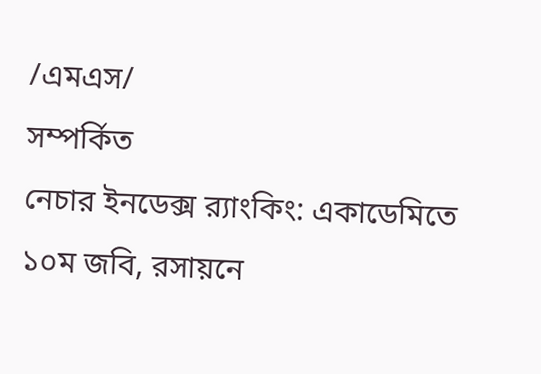/এমএস/
সম্পর্কিত
নেচার ইনডেক্স র‍্যাংকিং: একাডেমিতে ১০ম জবি, রসায়নে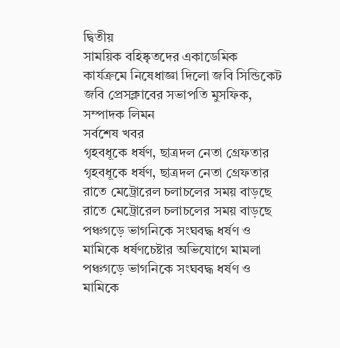দ্বিতীয়
সাময়িক বহিষ্কৃতদের একাডেমিক কার্যক্রমে নিষেধাজ্ঞা দিলো জবি সিন্ডিকেট
জ‌বি প্রেসক্লা‌বের সভাপ‌তি মুস‌ফিক, সম্পাদক লিমন
সর্বশেষ খবর
গৃহবধূকে ধর্ষণ, ছাত্রদল নেতা গ্রেফতার
গৃহবধূকে ধর্ষণ, ছাত্রদল নেতা গ্রেফতার
রাতে মেট্রোরেল চলাচলের সময় বাড়ছে
রাতে মেট্রোরেল চলাচলের সময় বাড়ছে
পঞ্চগড়ে ভাগনিকে সংঘবদ্ধ ধর্ষণ ও মামিকে ধর্ষণচেষ্টার অভিযোগে মামলা
পঞ্চগড়ে ভাগনিকে সংঘবদ্ধ ধর্ষণ ও মামিকে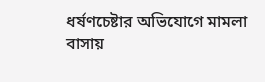ধর্ষণচেষ্টার অভিযোগে মামলা
বাসায়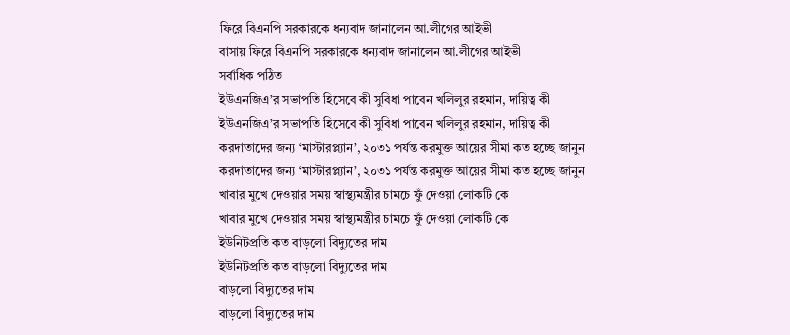ফিরে বিএনপি সরকারকে ধন্যবাদ জানালেন আ.লীগের আইভী
বাসায় ফিরে বিএনপি সরকারকে ধন্যবাদ জানালেন আ.লীগের আইভী
সর্বাধিক পঠিত
ইউএনজিএ’র সভাপতি হিসেবে কী সুবিধা পাবেন খলিলুর রহমান, দায়িত্ব কী
ইউএনজিএ’র সভাপতি হিসেবে কী সুবিধা পাবেন খলিলুর রহমান, দায়িত্ব কী
করদাতাদের জন্য ‘মাস্টারপ্ল্যান’, ২০৩১ পর্যন্ত করমুক্ত আয়ের সীমা কত হচ্ছে জানুন
করদাতাদের জন্য ‘মাস্টারপ্ল্যান’, ২০৩১ পর্যন্ত করমুক্ত আয়ের সীমা কত হচ্ছে জানুন
খাবার মুখে দেওয়ার সময় স্বাস্থ্যমন্ত্রীর চামচে ফুঁ দেওয়া লোকটি কে
খাবার মুখে দেওয়ার সময় স্বাস্থ্যমন্ত্রীর চামচে ফুঁ দেওয়া লোকটি কে
ইউনিটপ্রতি কত বাড়লো বিদ্যুতের দাম
ইউনিটপ্রতি কত বাড়লো বিদ্যুতের দাম
বাড়লো বিদ্যুতের দাম
বাড়লো বিদ্যুতের দাম